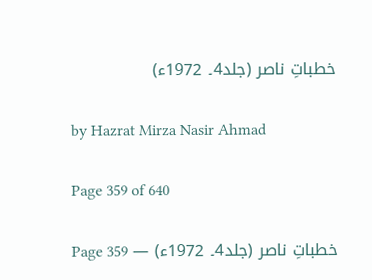خطباتِ ناصر (جلد4۔ 1972ء)

by Hazrat Mirza Nasir Ahmad

Page 359 of 640

خطباتِ ناصر (جلد4۔ 1972ء) — Page 359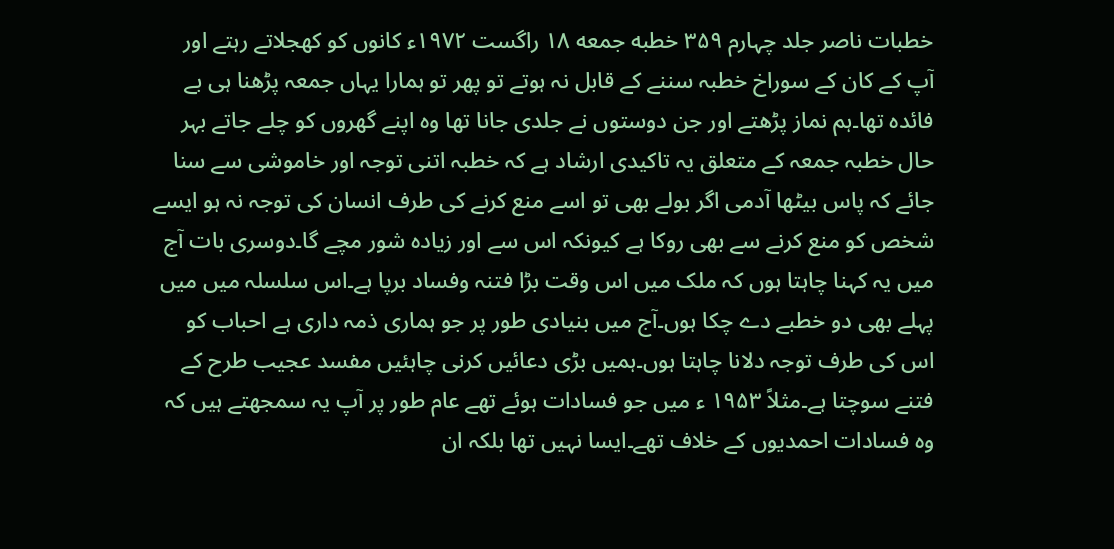خطبات ناصر جلد چہارم ۳۵۹ خطبه جمعه ۱۸ راگست ۱۹۷۲ء کانوں کو کھجلاتے رہتے اور آپ کے کان کے سوراخ خطبہ سننے کے قابل نہ ہوتے تو پھر تو ہمارا یہاں جمعہ پڑھنا ہی بے فائدہ تھا۔ہم نماز پڑھتے اور جن دوستوں نے جلدی جانا تھا وہ اپنے گھروں کو چلے جاتے بہر حال خطبہ جمعہ کے متعلق یہ تاکیدی ارشاد ہے کہ خطبہ اتنی توجہ اور خاموشی سے سنا جائے کہ پاس بیٹھا آدمی اگر بولے بھی تو اسے منع کرنے کی طرف انسان کی توجہ نہ ہو ایسے شخص کو منع کرنے سے بھی روکا ہے کیونکہ اس سے اور زیادہ شور مچے گا۔دوسری بات آج میں یہ کہنا چاہتا ہوں کہ ملک میں اس وقت بڑا فتنہ وفساد برپا ہے۔اس سلسلہ میں میں پہلے بھی دو خطبے دے چکا ہوں۔آج میں بنیادی طور پر جو ہماری ذمہ داری ہے احباب کو اس کی طرف توجہ دلانا چاہتا ہوں۔ہمیں بڑی دعائیں کرنی چاہئیں مفسد عجیب طرح کے فتنے سوچتا ہے۔مثلاً ۱۹۵۳ ء میں جو فسادات ہوئے تھے عام طور پر آپ یہ سمجھتے ہیں کہ وہ فسادات احمدیوں کے خلاف تھے۔ایسا نہیں تھا بلکہ ان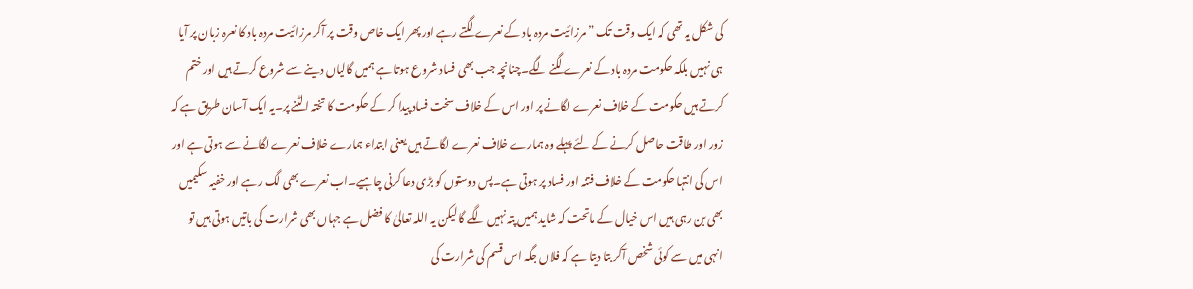کی شکل یہ تھی کہ ایک وقت تک ”مرزائیت مردہ باد کے نعرے لگتے رہے اور پھر ایک خاص وقت پر آکر مرزائیت مردہ باد کا نعرہ زبان پر آیا ہی نہیں بلکہ حکومت مردہ باد کے نعرے لگنے لگے۔چنانچہ جب بھی فساد شروع ہوتا ہے ہمیں گالیاں دینے سے شروع کرتے ہیں اور ختم کرتے ہیں حکومت کے خلاف نعرے لگانے پر اور اس کے خلاف سخت فساد پیدا کر کے حکومت کا تختہ الٹنے پر۔یہ ایک آسان طریق ہے کہ زور اور طاقت حاصل کرنے کے لئے پہلے وہ ہمارے خلاف نعرے لگاتے ہیں یعنی ابتداء ہمارے خلاف نعرے لگانے سے ہوتی ہے اور اس کی انتہا حکومت کے خلاف فتنہ اور فساد پر ہوتی ہے۔پس دوستوں کو بڑی دعا کرنی چاہیے۔اب نعرے بھی لگ رہے اور خفیہ سکیمیں بھی بن رہی ہیں اس خیال کے ماتحت کہ شاید ہمیں پتہ نہیں لگے گا لیکن یہ اللہ تعالیٰ کا فضل ہے جہاں بھی شرارت کی باتیں ہوتی ہیں تو انہی میں سے کوئی شخص آکر بتا دیتا ہے کہ فلاں جگہ اس قسم کی شرارت کی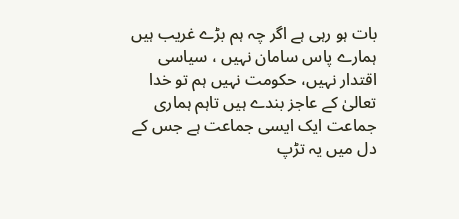بات ہو رہی ہے اگر چہ ہم بڑے غریب ہیں ہمارے پاس سامان نہیں ، سیاسی اقتدار نہیں، حکومت نہیں ہم تو خدا تعالیٰ کے عاجز بندے ہیں تاہم ہماری جماعت ایک ایسی جماعت ہے جس کے دل میں یہ تڑپ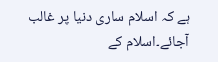ہے کہ اسلام ساری دنیا پر غالب آجائے۔اسلام کے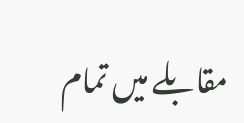مقابلے میں تمام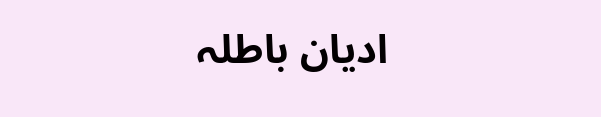ادیان باطلہ